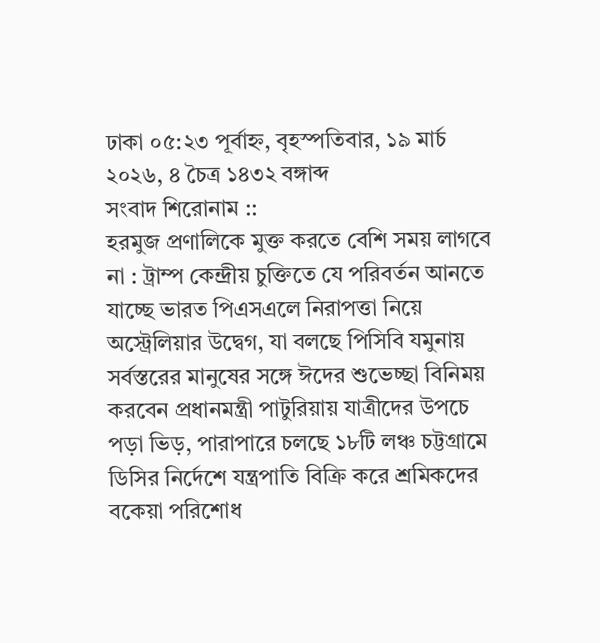ঢাকা ০৫:২৩ পূর্বাহ্ন, বৃহস্পতিবার, ১৯ মার্চ ২০২৬, ৪ চৈত্র ১৪৩২ বঙ্গাব্দ
সংবাদ শিরোনাম ::
হরমুজ প্রণালিকে মুক্ত করতে বেশি সময় লাগবে না : ট্রাম্প কেন্দ্রীয় চুক্তিতে যে পরিবর্তন আনতে যাচ্ছে ভারত পিএসএলে নিরাপত্তা নিয়ে অস্ট্রেলিয়ার উদ্বেগ, যা বলছে পিসিবি যমুনায় সর্বস্তরের মানুষের সঙ্গে ঈদের শুভেচ্ছা বিনিময় করবেন প্রধানমন্ত্রী পাটুরিয়ায় যাত্রীদের উপচে পড়া ভিড়, পারাপারে চলছে ১৮টি লঞ্চ চট্টগ্রামে ডিসির নির্দেশে যন্ত্রপাতি বিক্রি করে শ্রমিকদের বকেয়া পরিশোধ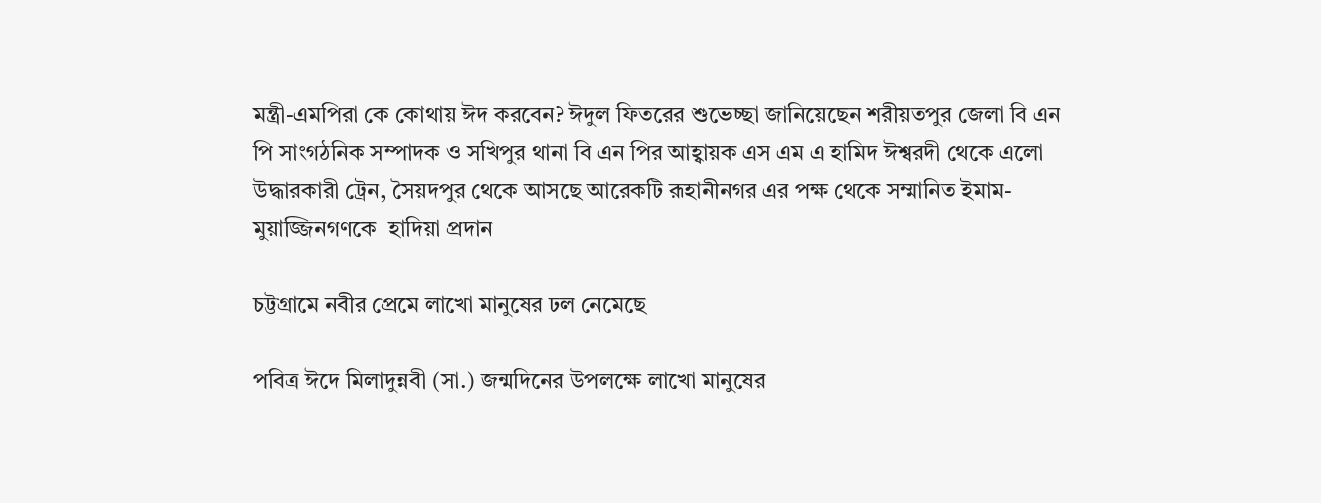মন্ত্রী-এমপিরা কে কোথায় ঈদ করবেন? ঈদুল ফিতরের শুভেচ্ছা জানিয়েছেন শরীয়তপুর জেলা বি এন পি সাংগঠনিক সম্পাদক ও সখিপুর থানা বি এন পির আহ্বায়ক এস এম এ হামিদ ঈশ্বরদী থেকে এলো উদ্ধারকারী ট্রেন, সৈয়দপুর থেকে আসছে আরেকটি রূহানীনগর এর পক্ষ থেকে সম্মানিত ইমাম-মুয়াজ্জিনগণকে  হাদিয়া প্রদান

চট্টগ্রামে নবীর প্রেমে লাখো মানুষের ঢল নেমেছে

পবিত্র ঈদে মিলাদুন্নবী (সা.) জন্মদিনের উপলক্ষে লাখো মানুষের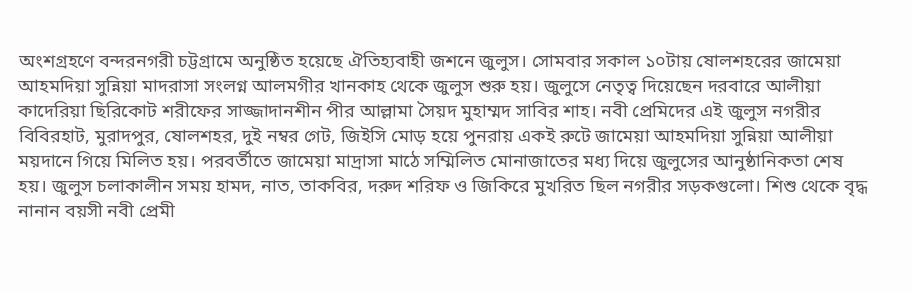অংশগ্রহণে বন্দরনগরী চট্টগ্রামে অনুষ্ঠিত হয়েছে ঐতিহ্যবাহী জশনে জুলুস। সোমবার সকাল ১০টায় ষোলশহরের জামেয়া আহমদিয়া সুন্নিয়া মাদরাসা সংলগ্ন আলমগীর খানকাহ থেকে জুলুস শুরু হয়। জুলুসে নেতৃত্ব দিয়েছেন দরবারে আলীয়া কাদেরিয়া ছিরিকোট শরীফের সাজ্জাদানশীন পীর আল্লামা সৈয়দ মুহাম্মদ সাবির শাহ। নবী প্রেমিদের এই জুলুস নগরীর বিবিরহাট, মুরাদপুর, ষোলশহর, দুই নম্বর গেট, জিইসি মোড় হয়ে পুনরায় একই রুটে জামেয়া আহমদিয়া সুন্নিয়া আলীয়া ময়দানে গিয়ে মিলিত হয়। পরবর্তীতে জামেয়া মাদ্রাসা মাঠে সম্মিলিত মোনাজাতের মধ্য দিয়ে জুলুসের আনুষ্ঠানিকতা শেষ হয়। জুলুস চলাকালীন সময় হামদ, নাত, তাকবির, দরুদ শরিফ ও জিকিরে মুখরিত ছিল নগরীর সড়কগুলো। শিশু থেকে বৃদ্ধ নানান বয়সী নবী প্রেমী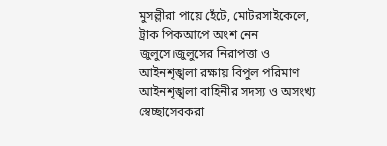মুসল্লীরা পায়ে হেঁটে, মোটরসাইকেলে, ট্রাক পিকআপে অংশ নেন জুলুসে।জুলুসের নিরাপত্তা ও আইনশৃঙ্খলা রক্ষায় বিপুল পরিমাণ আইনশৃঙ্খলা বাহিনীর সদস্য ও অসংখ্য স্বেচ্ছাসেবকরা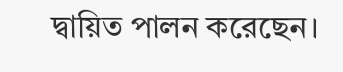দ্বায়িত পালন করেছেন।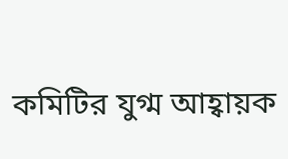কমিটির যুগ্ম আহ্বায়ক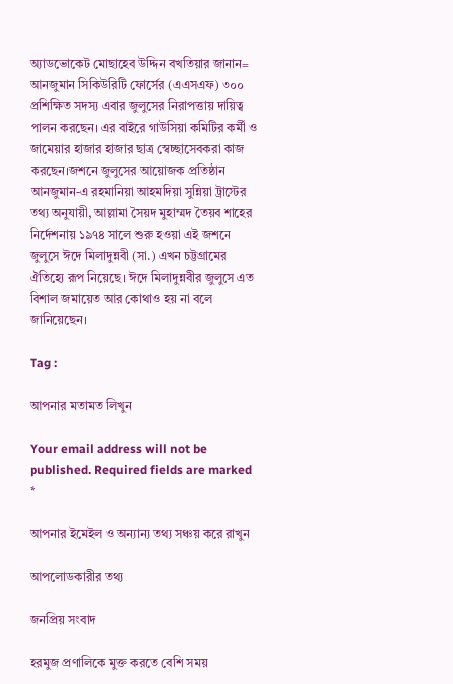অ্যাডভোকেট মোছাহেব উদ্দিন বখতিয়ার জানান= আনজুমান সিকিউরিটি ফোর্সের (এএসএফ) ৩০০ প্রশিক্ষিত সদস্য এবার জুলুসের নিরাপত্তায় দায়িত্ব পালন করছেন। এর বাইরে গাউসিয়া কমিটির কর্মী ও জামেয়ার হাজার হাজার ছাত্র স্বেচ্ছাসেবকরা কাজ করছেন।জশনে জুলুসের আয়োজক প্রতিষ্ঠান আনজুমান-এ রহমানিয়া আহমদিয়া সুন্নিয়া ট্রাস্টের তথ্য অনুযায়ী, আল্লামা সৈয়দ মুহাম্মদ তৈয়ব শাহের নির্দেশনায় ১৯৭৪ সালে শুরু হওয়া এই জশনে জুলুসে ঈদে মিলাদুন্নবী (সা.) এখন চট্টগ্রামের ঐতিহ্যে রূপ নিয়েছে। ঈদে মিলাদুন্নবীর জুলুসে এত বিশাল জমায়েত আর কোথাও হয় না বলে জানিয়েছেন।

Tag :

আপনার মতামত লিখুন

Your email address will not be published. Required fields are marked *

আপনার ইমেইল ও অন্যান্য তথ্য সঞ্চয় করে রাখুন

আপলোডকারীর তথ্য

জনপ্রিয় সংবাদ

হরমুজ প্রণালিকে মুক্ত করতে বেশি সময়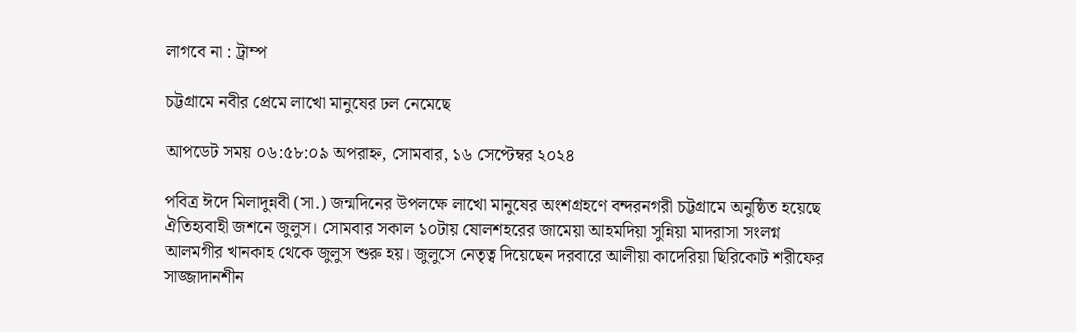লাগবে না : ট্রাম্প

চট্টগ্রামে নবীর প্রেমে লাখো মানুষের ঢল নেমেছে

আপডেট সময় ০৬:৫৮:০৯ অপরাহ্ন, সোমবার, ১৬ সেপ্টেম্বর ২০২৪

পবিত্র ঈদে মিলাদুন্নবী (সা.) জন্মদিনের উপলক্ষে লাখো মানুষের অংশগ্রহণে বন্দরনগরী চট্টগ্রামে অনুষ্ঠিত হয়েছে ঐতিহ্যবাহী জশনে জুলুস। সোমবার সকাল ১০টায় ষোলশহরের জামেয়া আহমদিয়া সুন্নিয়া মাদরাসা সংলগ্ন আলমগীর খানকাহ থেকে জুলুস শুরু হয়। জুলুসে নেতৃত্ব দিয়েছেন দরবারে আলীয়া কাদেরিয়া ছিরিকোট শরীফের সাজ্জাদানশীন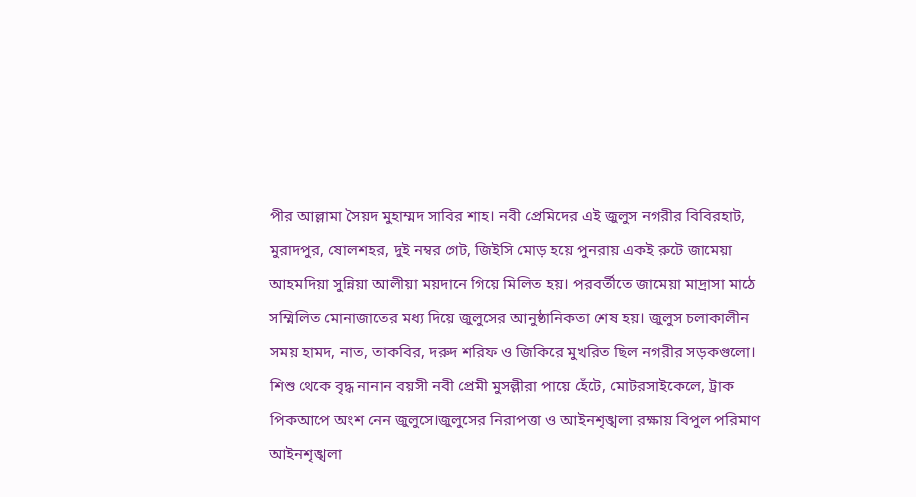পীর আল্লামা সৈয়দ মুহাম্মদ সাবির শাহ। নবী প্রেমিদের এই জুলুস নগরীর বিবিরহাট, মুরাদপুর, ষোলশহর, দুই নম্বর গেট, জিইসি মোড় হয়ে পুনরায় একই রুটে জামেয়া আহমদিয়া সুন্নিয়া আলীয়া ময়দানে গিয়ে মিলিত হয়। পরবর্তীতে জামেয়া মাদ্রাসা মাঠে সম্মিলিত মোনাজাতের মধ্য দিয়ে জুলুসের আনুষ্ঠানিকতা শেষ হয়। জুলুস চলাকালীন সময় হামদ, নাত, তাকবির, দরুদ শরিফ ও জিকিরে মুখরিত ছিল নগরীর সড়কগুলো। শিশু থেকে বৃদ্ধ নানান বয়সী নবী প্রেমী মুসল্লীরা পায়ে হেঁটে, মোটরসাইকেলে, ট্রাক পিকআপে অংশ নেন জুলুসে।জুলুসের নিরাপত্তা ও আইনশৃঙ্খলা রক্ষায় বিপুল পরিমাণ আইনশৃঙ্খলা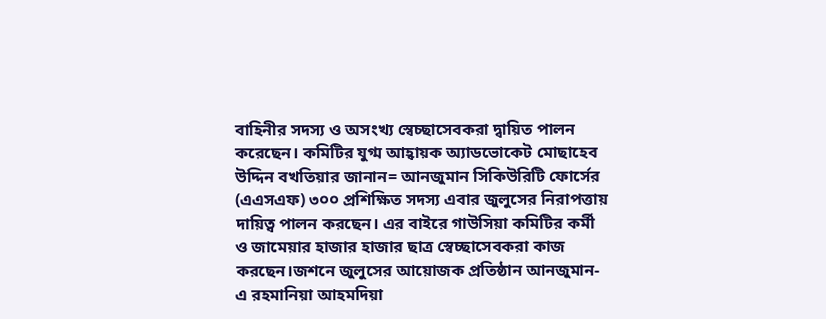বাহিনীর সদস্য ও অসংখ্য স্বেচ্ছাসেবকরা দ্বায়িত পালন করেছেন। কমিটির যুগ্ম আহ্বায়ক অ্যাডভোকেট মোছাহেব উদ্দিন বখতিয়ার জানান= আনজুমান সিকিউরিটি ফোর্সের (এএসএফ) ৩০০ প্রশিক্ষিত সদস্য এবার জুলুসের নিরাপত্তায় দায়িত্ব পালন করছেন। এর বাইরে গাউসিয়া কমিটির কর্মী ও জামেয়ার হাজার হাজার ছাত্র স্বেচ্ছাসেবকরা কাজ করছেন।জশনে জুলুসের আয়োজক প্রতিষ্ঠান আনজুমান-এ রহমানিয়া আহমদিয়া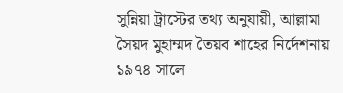সুন্নিয়া ট্রাস্টের তথ্য অনুযায়ী, আল্লামা সৈয়দ মুহাম্মদ তৈয়ব শাহের নির্দেশনায় ১৯৭৪ সালে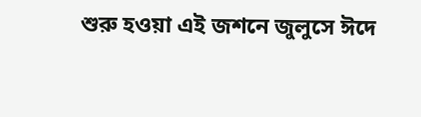শুরু হওয়া এই জশনে জুলুসে ঈদে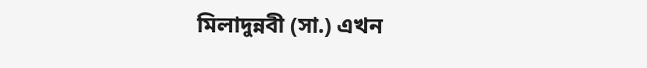মিলাদুন্নবী (সা.) এখন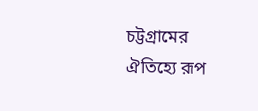চট্টগ্রামের ঐতিহ্যে রূপ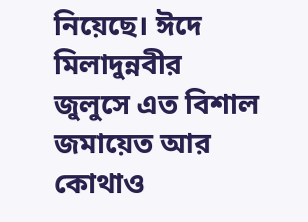নিয়েছে। ঈদে মিলাদুন্নবীর জুলুসে এত বিশাল জমায়েত আর কোথাও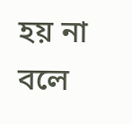হয় না বলে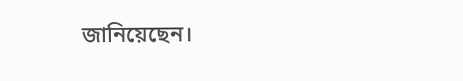জানিয়েছেন।